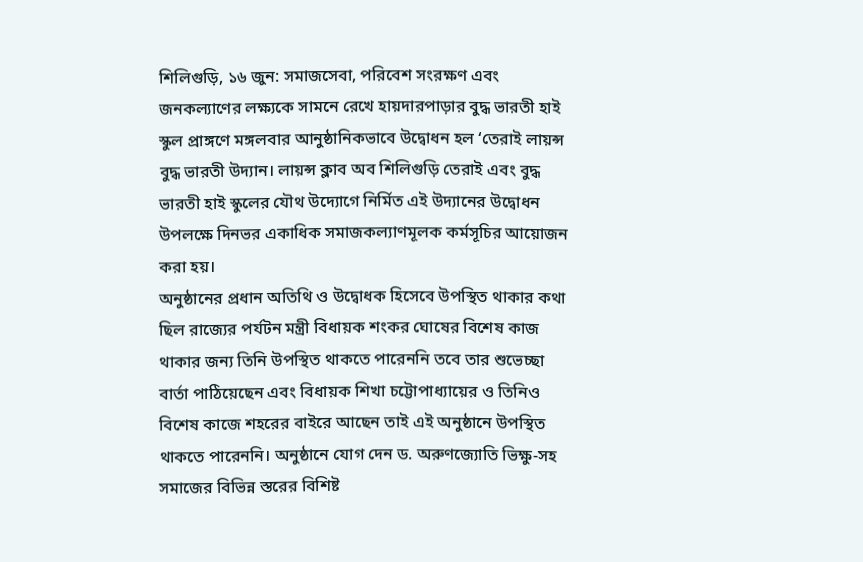শিলিগুড়ি, ১৬ জুন: সমাজসেবা, পরিবেশ সংরক্ষণ এবং জনকল্যাণের লক্ষ্যকে সামনে রেখে হায়দারপাড়ার বুদ্ধ ভারতী হাই স্কুল প্রাঙ্গণে মঙ্গলবার আনুষ্ঠানিকভাবে উদ্বোধন হল ‘তেরাই লায়ন্স বুদ্ধ ভারতী উদ্যান। লায়ন্স ক্লাব অব শিলিগুড়ি তেরাই এবং বুদ্ধ ভারতী হাই স্কুলের যৌথ উদ্যোগে নির্মিত এই উদ্যানের উদ্বোধন উপলক্ষে দিনভর একাধিক সমাজকল্যাণমূলক কর্মসূচির আয়োজন করা হয়।
অনুষ্ঠানের প্রধান অতিথি ও উদ্বোধক হিসেবে উপস্থিত থাকার কথা ছিল রাজ্যের পর্যটন মন্ত্রী বিধায়ক শংকর ঘোষের বিশেষ কাজ থাকার জন্য তিনি উপস্থিত থাকতে পারেননি তবে তার শুভেচ্ছা বার্তা পাঠিয়েছেন এবং বিধায়ক শিখা চট্টোপাধ্যায়ের ও তিনিও বিশেষ কাজে শহরের বাইরে আছেন তাই এই অনুষ্ঠানে উপস্থিত থাকতে পারেননি। অনুষ্ঠানে যোগ দেন ড. অরুণজ্যোতি ভিক্ষু-সহ সমাজের বিভিন্ন স্তরের বিশিষ্ট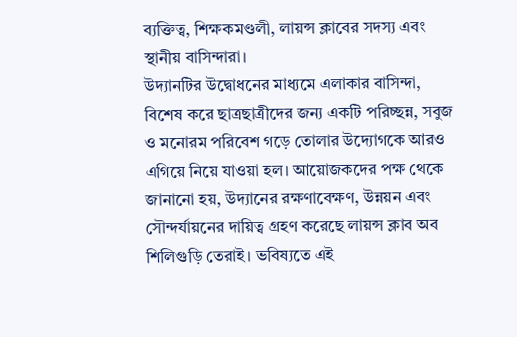ব্যক্তিত্ব, শিক্ষকমণ্ডলী, লায়ন্স ক্লাবের সদস্য এবং স্থানীয় বাসিন্দারা।
উদ্যানটির উদ্বোধনের মাধ্যমে এলাকার বাসিন্দা, বিশেষ করে ছাত্রছাত্রীদের জন্য একটি পরিচ্ছন্ন, সবুজ ও মনোরম পরিবেশ গড়ে তোলার উদ্যোগকে আরও এগিয়ে নিয়ে যাওয়া হল। আয়োজকদের পক্ষ থেকে জানানো হয়, উদ্যানের রক্ষণাবেক্ষণ, উন্নয়ন এবং সৌন্দর্যায়নের দায়িত্ব গ্রহণ করেছে লায়ন্স ক্লাব অব শিলিগুড়ি তেরাই। ভবিষ্যতে এই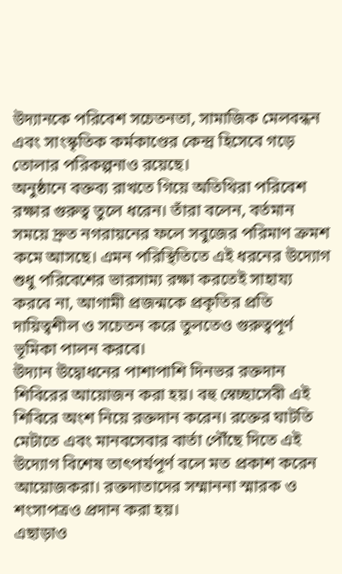উদ্যানকে পরিবেশ সচেতনতা, সামাজিক মেলবন্ধন এবং সাংস্কৃতিক কর্মকাণ্ডের কেন্দ্র হিসেবে গড়ে তোলার পরিকল্পনাও রয়েছে।
অনুষ্ঠানে বক্তব্য রাখতে গিয়ে অতিথিরা পরিবেশ রক্ষার গুরুত্ব তুলে ধরেন। তাঁরা বলেন, বর্তমান সময়ে দ্রুত নগরায়নের ফলে সবুজের পরিমাণ ক্রমশ কমে আসছে। এমন পরিস্থিতিতে এই ধরনের উদ্যোগ শুধু পরিবেশের ভারসাম্য রক্ষা করতেই সাহায্য করবে না, আগামী প্রজন্মকে প্রকৃতির প্রতি দায়িত্বশীল ও সচেতন করে তুলতেও গুরুত্বপূর্ণ ভূমিকা পালন করবে।
উদ্যান উদ্বোধনের পাশাপাশি দিনভর রক্তদান শিবিরের আয়োজন করা হয়। বহু স্বেচ্ছাসেবী এই শিবিরে অংশ নিয়ে রক্তদান করেন। রক্তের ঘাটতি মেটাতে এবং মানবসেবার বার্তা পৌঁছে দিতে এই উদ্যোগ বিশেষ তাৎপর্যপূর্ণ বলে মত প্রকাশ করেন আয়োজকরা। রক্তদাতাদের সম্মাননা স্মারক ও শংসাপত্রও প্রদান করা হয়।
এছাড়াও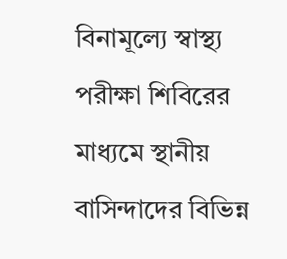বিনামূল্যে স্বাস্থ্য পরীক্ষা শিবিরের মাধ্যমে স্থানীয় বাসিন্দাদের বিভিন্ন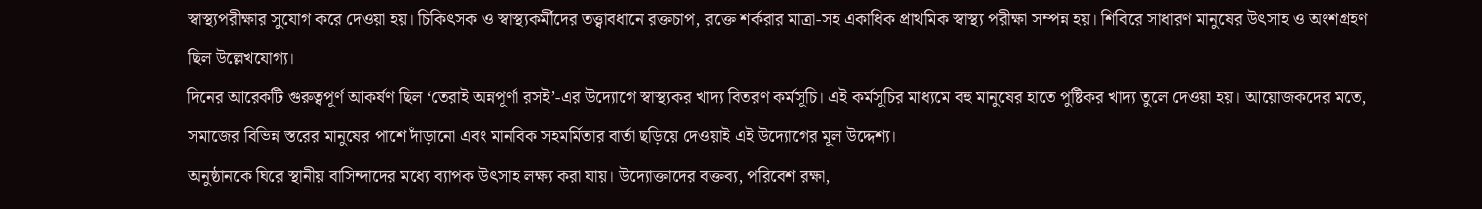স্বাস্থ্যপরীক্ষার সুযোগ করে দেওয়া হয়। চিকিৎসক ও স্বাস্থ্যকর্মীদের তত্ত্বাবধানে রক্তচাপ, রক্তে শর্করার মাত্রা-সহ একাধিক প্রাথমিক স্বাস্থ্য পরীক্ষা সম্পন্ন হয়। শিবিরে সাধারণ মানুষের উৎসাহ ও অংশগ্রহণ ছিল উল্লেখযোগ্য।
দিনের আরেকটি গুরুত্বপূর্ণ আকর্ষণ ছিল ‘তেরাই অন্নপূর্ণা রসই’-এর উদ্যোগে স্বাস্থ্যকর খাদ্য বিতরণ কর্মসূচি। এই কর্মসূচির মাধ্যমে বহু মানুষের হাতে পুষ্টিকর খাদ্য তুলে দেওয়া হয়। আয়োজকদের মতে, সমাজের বিভিন্ন স্তরের মানুষের পাশে দাঁড়ানো এবং মানবিক সহমর্মিতার বার্তা ছড়িয়ে দেওয়াই এই উদ্যোগের মূল উদ্দেশ্য।
অনুষ্ঠানকে ঘিরে স্থানীয় বাসিন্দাদের মধ্যে ব্যাপক উৎসাহ লক্ষ্য করা যায়। উদ্যোক্তাদের বক্তব্য, পরিবেশ রক্ষা,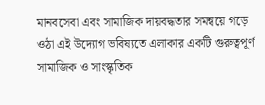মানবসেবা এবং সামাজিক দায়বদ্ধতার সমন্বয়ে গড়ে ওঠা এই উদ্যোগ ভবিষ্যতে এলাকার একটি গুরুত্বপূর্ণ সামাজিক ও সাংস্কৃতিক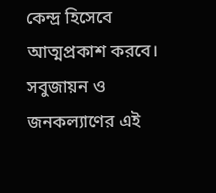কেন্দ্র হিসেবে আত্মপ্রকাশ করবে। সবুজায়ন ও জনকল্যাণের এই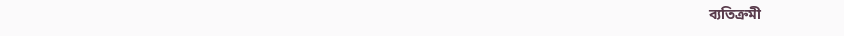ব্যতিক্রমী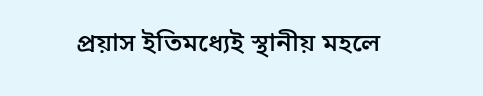প্রয়াস ইতিমধ্যেই স্থানীয় মহলে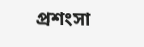প্রশংসা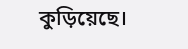কুড়িয়েছে।